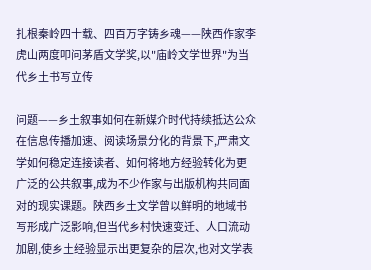扎根秦岭四十载、四百万字铸乡魂——陕西作家李虎山两度叩问茅盾文学奖,以"庙岭文学世界"为当代乡土书写立传

问题——乡土叙事如何在新媒介时代持续抵达公众 在信息传播加速、阅读场景分化的背景下,严肃文学如何稳定连接读者、如何将地方经验转化为更广泛的公共叙事,成为不少作家与出版机构共同面对的现实课题。陕西乡土文学曾以鲜明的地域书写形成广泛影响,但当代乡村快速变迁、人口流动加剧,使乡土经验显示出更复杂的层次,也对文学表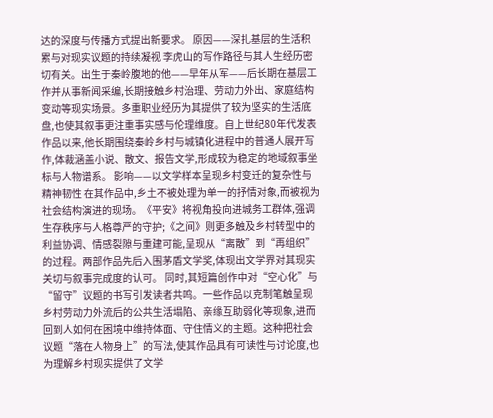达的深度与传播方式提出新要求。 原因——深扎基层的生活积累与对现实议题的持续凝视 李虎山的写作路径与其人生经历密切有关。出生于秦岭腹地的他——早年从军——后长期在基层工作并从事新闻采编,长期接触乡村治理、劳动力外出、家庭结构变动等现实场景。多重职业经历为其提供了较为坚实的生活底盘,也使其叙事更注重事实感与伦理维度。自上世纪80年代发表作品以来,他长期围绕秦岭乡村与城镇化进程中的普通人展开写作,体裁涵盖小说、散文、报告文学,形成较为稳定的地域叙事坐标与人物谱系。 影响——以文学样本呈现乡村变迁的复杂性与精神韧性 在其作品中,乡土不被处理为单一的抒情对象,而被视为社会结构演进的现场。《平安》将视角投向进城务工群体,强调生存秩序与人格尊严的守护;《之间》则更多触及乡村转型中的利益协调、情感裂隙与重建可能,呈现从“离散”到“再组织”的过程。两部作品先后入围茅盾文学奖,体现出文学界对其现实关切与叙事完成度的认可。 同时,其短篇创作中对“空心化”与“留守”议题的书写引发读者共鸣。一些作品以克制笔触呈现乡村劳动力外流后的公共生活塌陷、亲缘互助弱化等现象,进而回到人如何在困境中维持体面、守住情义的主题。这种把社会议题“落在人物身上”的写法,使其作品具有可读性与讨论度,也为理解乡村现实提供了文学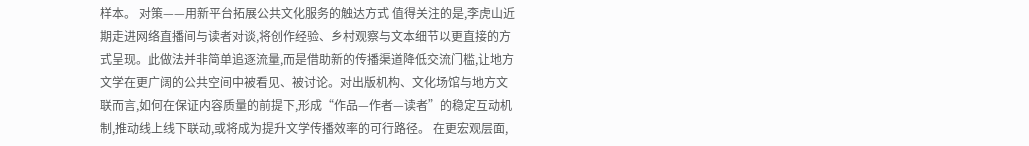样本。 对策——用新平台拓展公共文化服务的触达方式 值得关注的是,李虎山近期走进网络直播间与读者对谈,将创作经验、乡村观察与文本细节以更直接的方式呈现。此做法并非简单追逐流量,而是借助新的传播渠道降低交流门槛,让地方文学在更广阔的公共空间中被看见、被讨论。对出版机构、文化场馆与地方文联而言,如何在保证内容质量的前提下,形成“作品—作者—读者”的稳定互动机制,推动线上线下联动,或将成为提升文学传播效率的可行路径。 在更宏观层面,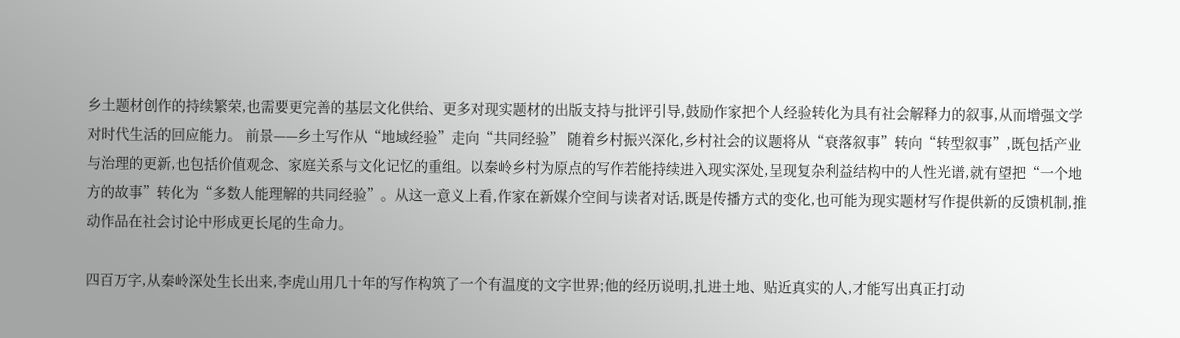乡土题材创作的持续繁荣,也需要更完善的基层文化供给、更多对现实题材的出版支持与批评引导,鼓励作家把个人经验转化为具有社会解释力的叙事,从而增强文学对时代生活的回应能力。 前景——乡土写作从“地域经验”走向“共同经验” 随着乡村振兴深化,乡村社会的议题将从“衰落叙事”转向“转型叙事”,既包括产业与治理的更新,也包括价值观念、家庭关系与文化记忆的重组。以秦岭乡村为原点的写作若能持续进入现实深处,呈现复杂利益结构中的人性光谱,就有望把“一个地方的故事”转化为“多数人能理解的共同经验”。从这一意义上看,作家在新媒介空间与读者对话,既是传播方式的变化,也可能为现实题材写作提供新的反馈机制,推动作品在社会讨论中形成更长尾的生命力。

四百万字,从秦岭深处生长出来,李虎山用几十年的写作构筑了一个有温度的文字世界;他的经历说明,扎进土地、贴近真实的人,才能写出真正打动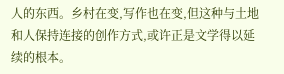人的东西。乡村在变,写作也在变,但这种与土地和人保持连接的创作方式,或许正是文学得以延续的根本。